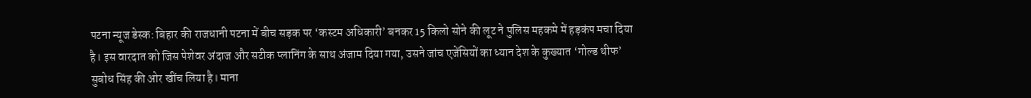पटना न्यूज डेस्क: बिहार की राजधानी पटना में बीच सड़क पर ‘कस्टम अधिकारी’ बनकर 15 किलो सोने की लूट ने पुलिस महकमे में हड़कंप मचा दिया है। इस वारदात को जिस पेशेवर अंदाज और सटीक प्लानिंग के साथ अंजाम दिया गया, उसने जांच एजेंसियों का ध्यान देश के कुख्यात ‘गोल्ड थीफ’ सुबोध सिंह की ओर खींच लिया है। माना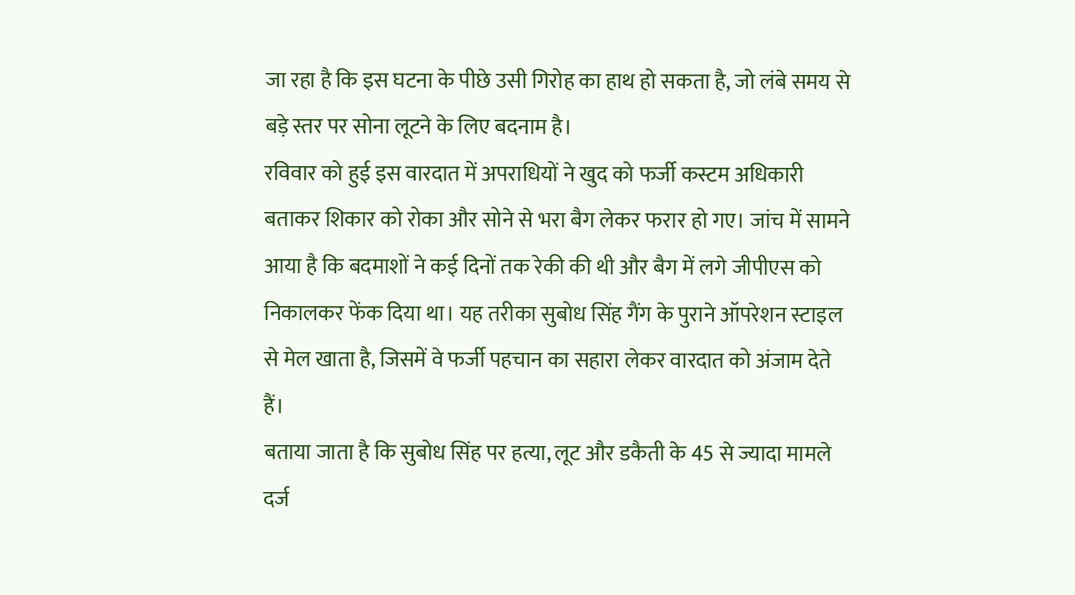जा रहा है कि इस घटना के पीछे उसी गिरोह का हाथ हो सकता है, जो लंबे समय से बड़े स्तर पर सोना लूटने के लिए बदनाम है।
रविवार को हुई इस वारदात में अपराधियों ने खुद को फर्जी कस्टम अधिकारी बताकर शिकार को रोका और सोने से भरा बैग लेकर फरार हो गए। जांच में सामने आया है कि बदमाशों ने कई दिनों तक रेकी की थी और बैग में लगे जीपीएस को निकालकर फेंक दिया था। यह तरीका सुबोध सिंह गैंग के पुराने ऑपरेशन स्टाइल से मेल खाता है, जिसमें वे फर्जी पहचान का सहारा लेकर वारदात को अंजाम देते हैं।
बताया जाता है कि सुबोध सिंह पर हत्या, लूट और डकैती के 45 से ज्यादा मामले दर्ज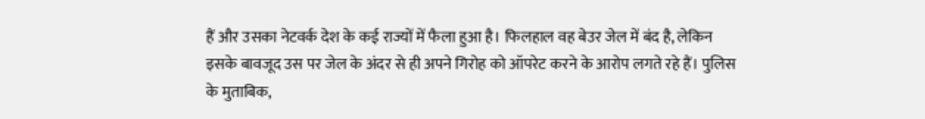हैं और उसका नेटवर्क देश के कई राज्यों में फैला हुआ है। फिलहाल वह बेउर जेल में बंद है, लेकिन इसके बावजूद उस पर जेल के अंदर से ही अपने गिरोह को ऑपरेट करने के आरोप लगते रहे हैं। पुलिस के मुताबिक,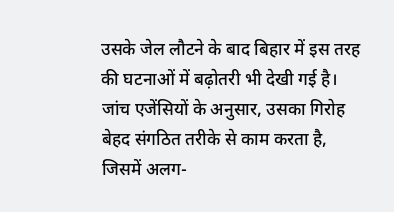उसके जेल लौटने के बाद बिहार में इस तरह की घटनाओं में बढ़ोतरी भी देखी गई है।
जांच एजेंसियों के अनुसार, उसका गिरोह बेहद संगठित तरीके से काम करता है, जिसमें अलग-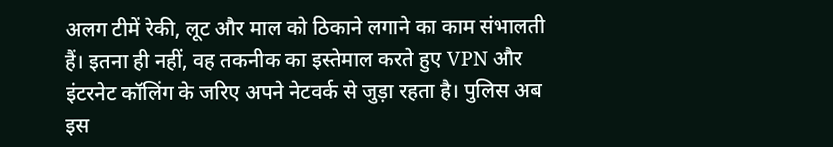अलग टीमें रेकी, लूट और माल को ठिकाने लगाने का काम संभालती हैं। इतना ही नहीं, वह तकनीक का इस्तेमाल करते हुए VPN और इंटरनेट कॉलिंग के जरिए अपने नेटवर्क से जुड़ा रहता है। पुलिस अब इस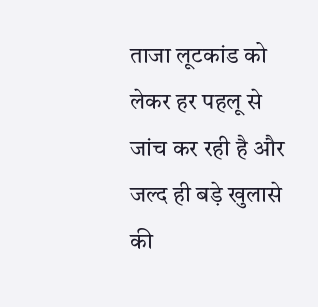ताजा लूटकांड को लेकर हर पहलू से जांच कर रही है और जल्द ही बड़े खुलासे की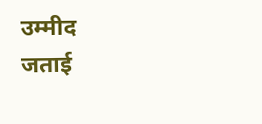उम्मीद जताई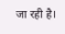जा रही है।